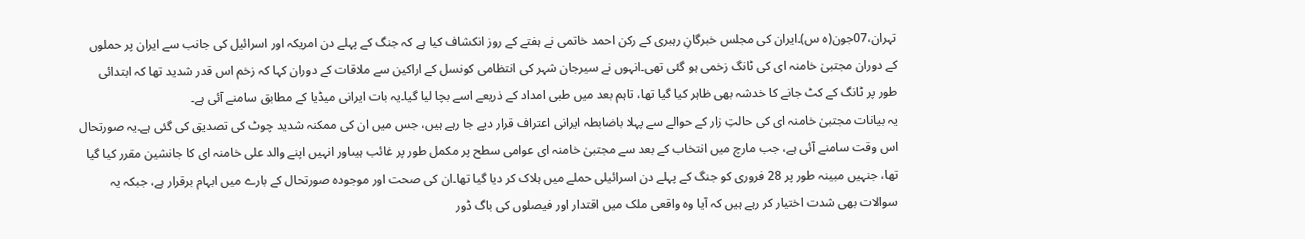تہران،07جون(ہ س)۔ایران کی مجلس خبرگانِ رہبری کے رکن احمد خاتمی نے ہفتے کے روز انکشاف کیا ہے کہ جنگ کے پہلے دن امریکہ اور اسرائیل کی جانب سے ایران پر حملوں کے دوران مجتبیٰ خامنہ ای کی ٹانگ زخمی ہو گئی تھی۔انہوں نے سیرجان شہر کی انتظامی کونسل کے اراکین سے ملاقات کے دوران کہا کہ زخم اس قدر شدید تھا کہ ابتدائی طور پر ٹانگ کے کٹ جانے کا خدشہ بھی ظاہر کیا گیا تھا، تاہم بعد میں طبی امداد کے ذریعے اسے بچا لیا گیا۔یہ بات ایرانی میڈیا کے مطابق سامنے آئی ہے۔
یہ بیانات مجتبیٰ خامنہ ای کی حالتِ زار کے حوالے سے پہلا باضابطہ ایرانی اعتراف قرار دیے جا رہے ہیں، جس میں ان کی ممکنہ شدید چوٹ کی تصدیق کی گئی ہے۔یہ صورتحال اس وقت سامنے آئی ہے، جب مارچ میں انتخاب کے بعد سے مجتبیٰ خامنہ ای عوامی سطح پر مکمل طور پر غائب ہیںاور انہیں اپنے والد علی خامنہ ای کا جانشین مقرر کیا گیا تھا، جنہیں مبینہ طور پر 28 فروری کو جنگ کے پہلے دن اسرائیلی حملے میں ہلاک کر دیا گیا تھا۔ان کی صحت اور موجودہ صورتحال کے بارے میں ابہام برقرار ہے، جبکہ یہ سوالات بھی شدت اختیار کر رہے ہیں کہ آیا وہ واقعی ملک میں اقتدار اور فیصلوں کی باگ ڈور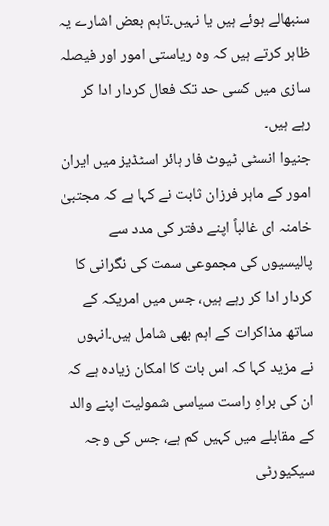سنبھالے ہوئے ہیں یا نہیں۔تاہم بعض اشارے یہ ظاہر کرتے ہیں کہ وہ ریاستی امور اور فیصلہ سازی میں کسی حد تک فعال کردار ادا کر رہے ہیں۔
جنیوا انسٹی ٹیوٹ فار ہائر اسٹڈیز میں ایران امور کے ماہر فرزان ثابت نے کہا ہے کہ مجتبیٰ خامنہ ای غالباً اپنے دفتر کی مدد سے پالیسیوں کی مجموعی سمت کی نگرانی کا کردار ادا کر رہے ہیں، جس میں امریکہ کے ساتھ مذاکرات کے اہم بھی شامل ہیں۔انہوں نے مزید کہا کہ اس بات کا امکان زیادہ ہے کہ ان کی براہِ راست سیاسی شمولیت اپنے والد کے مقابلے میں کہیں کم ہے، جس کی وجہ سیکیورٹی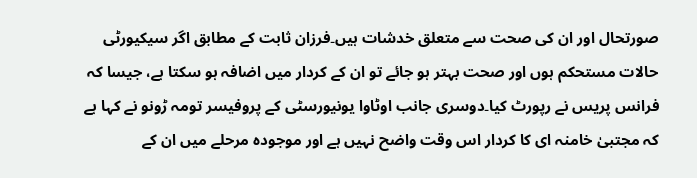صورتحال اور ان کی صحت سے متعلق خدشات ہیں۔فرزان ثابت کے مطابق اگر سیکیورٹی حالات مستحکم ہوں اور صحت بہتر ہو جائے تو ان کے کردار میں اضافہ ہو سکتا ہے، جیسا کہ فرانس پریس نے رپورٹ کیا۔دوسری جانب اوٹاوا یونیورسٹی کے پروفیسر تومہ ڑونو نے کہا ہے کہ مجتبیٰ خامنہ ای کا کردار اس وقت واضح نہیں ہے اور موجودہ مرحلے میں ان کے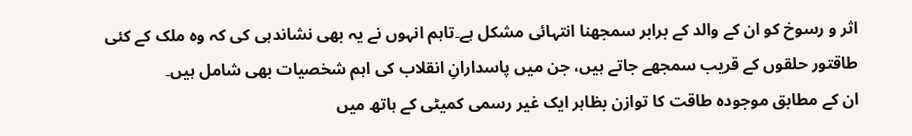اثر و رسوخ کو ان کے والد کے برابر سمجھنا انتہائی مشکل ہے۔تاہم انہوں نے یہ بھی نشاندہی کی کہ وہ ملک کے کئی طاقتور حلقوں کے قریب سمجھے جاتے ہیں، جن میں پاسدارانِ انقلاب کی اہم شخصیات بھی شامل ہیں۔
ان کے مطابق موجودہ طاقت کا توازن بظاہر ایک غیر رسمی کمیٹی کے ہاتھ میں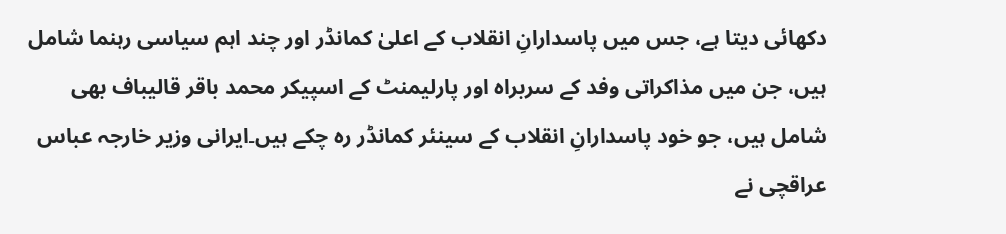دکھائی دیتا ہے، جس میں پاسدارانِ انقلاب کے اعلیٰ کمانڈر اور چند اہم سیاسی رہنما شامل ہیں، جن میں مذاکراتی وفد کے سربراہ اور پارلیمنٹ کے اسپیکر محمد باقر قالیباف بھی شامل ہیں، جو خود پاسدارانِ انقلاب کے سینئر کمانڈر رہ چکے ہیں۔ایرانی وزیر خارجہ عباس عراقچی نے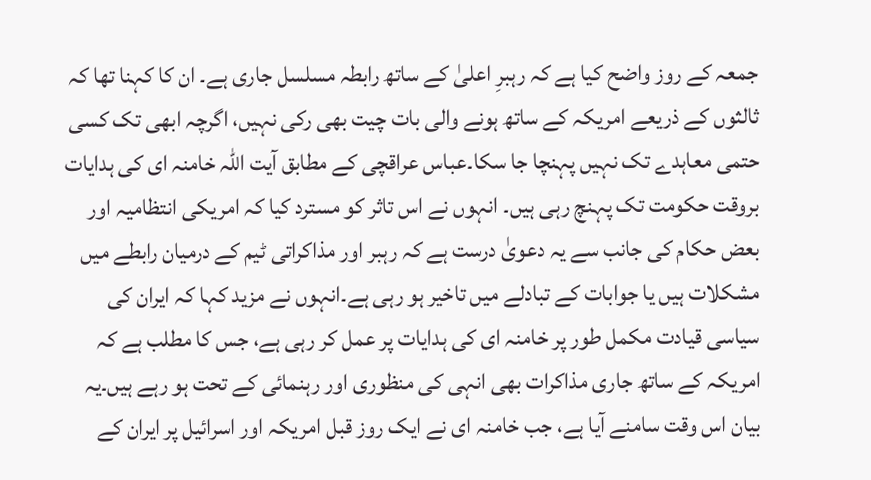جمعہ کے روز واضح کیا ہے کہ رہبرِ اعلیٰ کے ساتھ رابطہ مسلسل جاری ہے۔ ان کا کہنا تھا کہ ثالثوں کے ذریعے امریکہ کے ساتھ ہونے والی بات چیت بھی رکی نہیں، اگرچہ ابھی تک کسی حتمی معاہدے تک نہیں پہنچا جا سکا۔عباس عراقچی کے مطابق آیت اللہ خامنہ ای کی ہدایات بروقت حکومت تک پہنچ رہی ہیں۔ انہوں نے اس تاثر کو مسترد کیا کہ امریکی انتظامیہ اور بعض حکام کی جانب سے یہ دعویٰ درست ہے کہ رہبر اور مذاکراتی ٹیم کے درمیان رابطے میں مشکلات ہیں یا جوابات کے تبادلے میں تاخیر ہو رہی ہے۔انہوں نے مزید کہا کہ ایران کی سیاسی قیادت مکمل طور پر خامنہ ای کی ہدایات پر عمل کر رہی ہے، جس کا مطلب ہے کہ امریکہ کے ساتھ جاری مذاکرات بھی انہی کی منظوری اور رہنمائی کے تحت ہو رہے ہیں۔یہ بیان اس وقت سامنے آیا ہے، جب خامنہ ای نے ایک روز قبل امریکہ اور اسرائیل پر ایران کے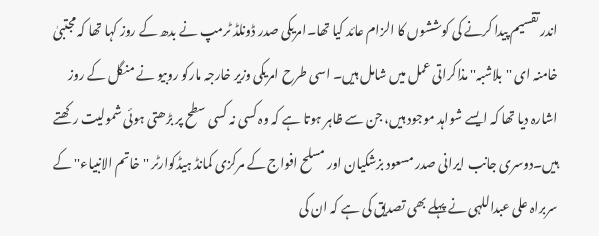اندر تقسیم پیدا کرنے کی کوششوں کا الزام عائد کیا تھا۔امریکی صدر ڈونلڈ ٹرمپ نے بدھ کے روز کہا تھا کہ مجتبیٰ خامنہ ای ''بلاشبہ'' مذاکراتی عمل میں شامل ہیں۔ اسی طرح امریکی وزیر خارجہ مارکو روبیو نے منگل کے روز اشارہ دیا تھا کہ ایسے شواہد موجود ہیں، جن سے ظاہر ہوتا ہے کہ وہ کسی نہ کسی سطح پر بڑھتی ہوئی شمولیت رکھتے ہیں۔دوسری جانب ایرانی صدر مسعود بزشکیان اور مسلح افواج کے مرکزی کمانڈ ہیڈکوارٹر ''خاتم الانبیاء'' کے سربراہ علی عبداللہی نے پہلے بھی تصدیق کی ہے کہ ان کی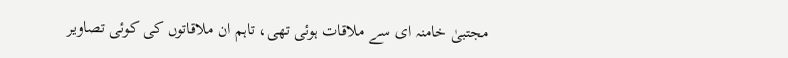مجتبیٰ خامنہ ای سے ملاقات ہوئی تھی، تاہم ان ملاقاتوں کی کوئی تصاویر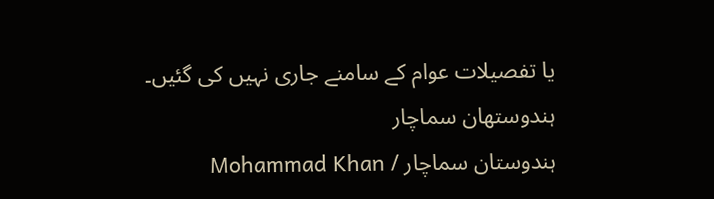یا تفصیلات عوام کے سامنے جاری نہیں کی گئیں۔
ہندوستھان سماچار
ہندوستان سماچار / Mohammad Khan